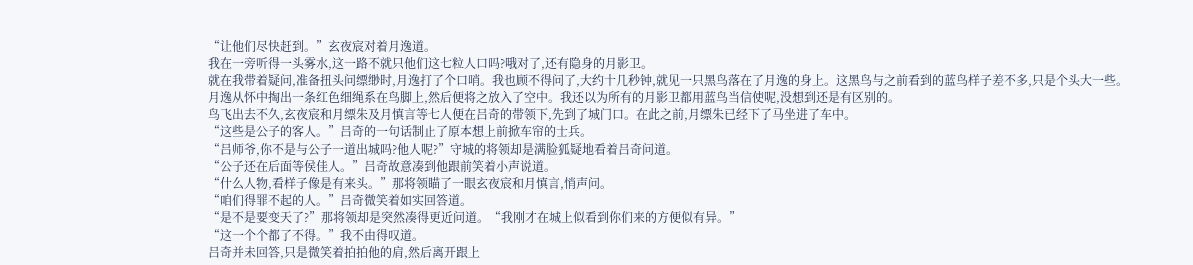“让他们尽快赶到。”玄夜宸对着月逸道。
我在一旁听得一头雾水,这一路不就只他们这七粒人口吗?哦对了,还有隐身的月影卫。
就在我带着疑问,准备扭头问缥缈时,月逸打了个口哨。我也顾不得问了,大约十几秒钟,就见一只黑鸟落在了月逸的身上。这黑鸟与之前看到的蓝鸟样子差不多,只是个头大一些。
月逸从怀中掏出一条红色细绳系在鸟脚上,然后便将之放入了空中。我还以为所有的月影卫都用蓝鸟当信使呢,没想到还是有区别的。
鸟飞出去不久,玄夜宸和月缥朱及月慎言等七人便在吕奇的带领下,先到了城门口。在此之前,月缥朱已经下了马坐进了车中。
“这些是公子的客人。”吕奇的一句话制止了原本想上前掀车帘的士兵。
“吕师爷,你不是与公子一道出城吗?他人呢?”守城的将领却是满脸狐疑地看着吕奇问道。
“公子还在后面等侯佳人。”吕奇故意凑到他跟前笑着小声说道。
“什么人物,看样子像是有来头。”那将领瞄了一眼玄夜宸和月慎言,悄声问。
“咱们得罪不起的人。”吕奇微笑着如实回答道。
“是不是要变天了?”那将领却是突然凑得更近问道。“我刚才在城上似看到你们来的方便似有异。”
“这一个个都了不得。”我不由得叹道。
吕奇并未回答,只是微笑着拍拍他的肩,然后离开跟上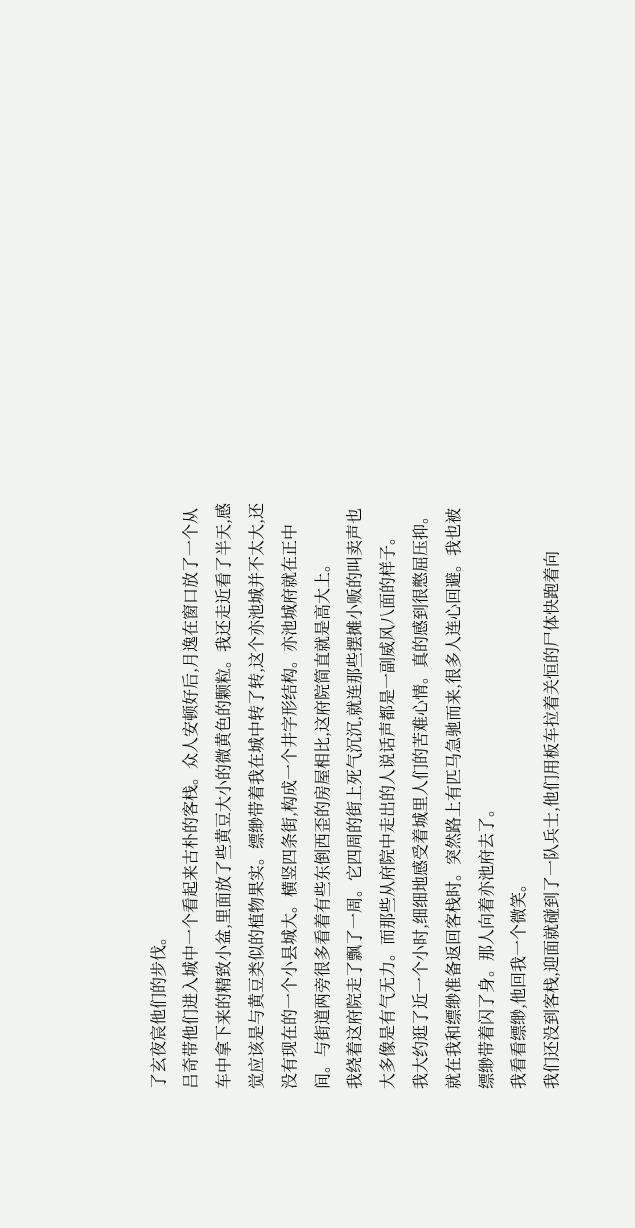了玄夜宸他们的步伐。
吕奇带他们进入城中一个看起来古朴的客栈。众人安顿好后,月逸在窗口放了一个从车中拿下来的精致小盆,里面放了些黄豆大小的微黄色的颗粒。我还走近看了半天,感觉应该是与黄豆类似的植物果实。缥缈带着我在城中转了转,这个亦池城并不太大,还没有现在的一个小县城大。横竖四条街,构成一个井字形结构。亦池城府就在正中间。与街道两旁很多看着有些东倒西歪的房屋相比,这府院简直就是高大上。
我绕着这府院走了飘了一周。它四周的街上死气沉沉,就连那些摆摊小贩的叫卖声也大多像是有气无力。而那些从府院中走出的人说话声都是一副威风八面的样子。
我大约逛了近一个小时,细细地感受着城里人们的苦难心情。真的感到很憋屈压抑。
就在我和缥缈准备返回客栈时。突然路上有匹马急驰而来,很多人连心回避。我也被缥缈带着闪了身。那人向着亦池府去了。
我看看缥缈,他回我一个微笑。
我们还没到客栈,迎面就碰到了一队兵士,他们用板车拉着关恒的尸体快跑着向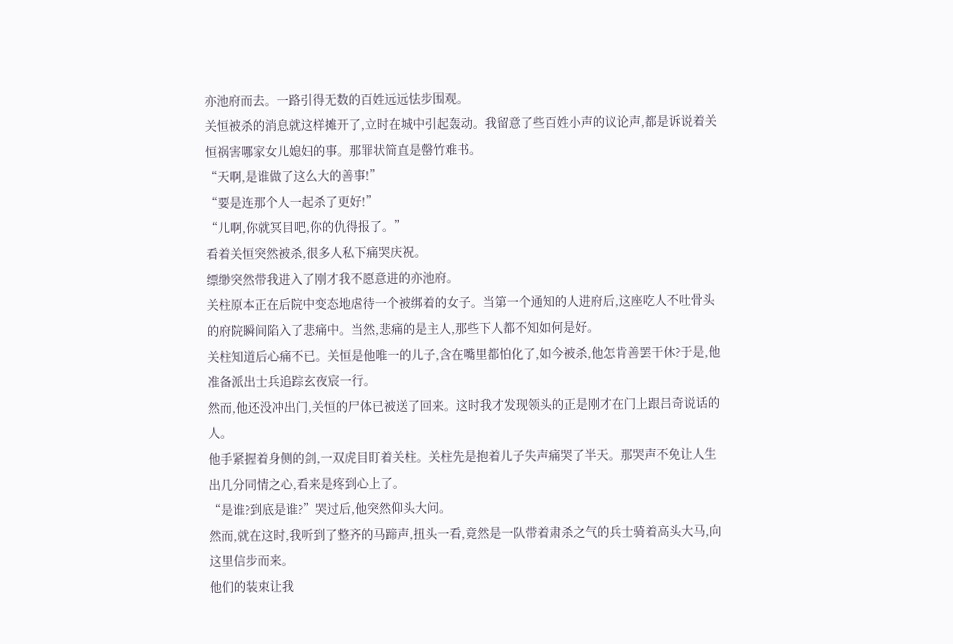亦池府而去。一路引得无数的百姓远远怯步围观。
关恒被杀的消息就这样摊开了,立时在城中引起轰动。我留意了些百姓小声的议论声,都是诉说着关恒祸害哪家女儿媳妇的事。那罪状简直是罄竹难书。
“天啊,是谁做了这么大的善事!”
“要是连那个人一起杀了更好!”
“儿啊,你就冥目吧,你的仇得报了。”
看着关恒突然被杀,很多人私下痛哭庆祝。
缥缈突然带我进入了刚才我不愿意进的亦池府。
关柱原本正在后院中变态地虐待一个被绑着的女子。当第一个通知的人进府后,这座吃人不吐骨头的府院瞬间陷入了悲痛中。当然,悲痛的是主人,那些下人都不知如何是好。
关柱知道后心痛不已。关恒是他唯一的儿子,含在嘴里都怕化了,如今被杀,他怎肯善罢干休?于是,他准备派出士兵追踪玄夜宸一行。
然而,他还没冲出门,关恒的尸体已被送了回来。这时我才发现领头的正是刚才在门上跟吕奇说话的人。
他手紧握着身侧的剑,一双虎目盯着关柱。关柱先是抱着儿子失声痛哭了半天。那哭声不免让人生出几分同情之心,看来是疼到心上了。
“是谁?到底是谁?”哭过后,他突然仰头大问。
然而,就在这时,我听到了整齐的马蹄声,扭头一看,竟然是一队带着肃杀之气的兵士骑着高头大马,向这里信步而来。
他们的装束让我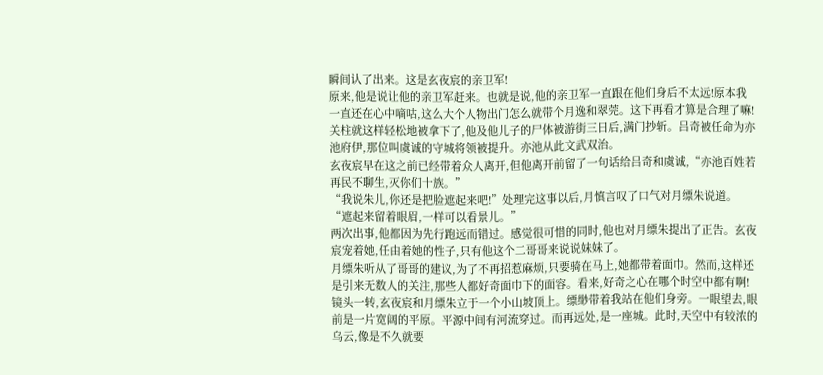瞬间认了出来。这是玄夜宸的亲卫军!
原来,他是说让他的亲卫军赶来。也就是说,他的亲卫军一直跟在他们身后不太远!原本我一直还在心中嘀咕,这么大个人物出门怎么就带个月逸和翠莞。这下再看才算是合理了嘛!
关柱就这样轻松地被拿下了,他及他儿子的尸体被游街三日后,满门抄斩。吕奇被任命为亦池府伊,那位叫虞诚的守城将领被提升。亦池从此文武双治。
玄夜宸早在这之前已经带着众人离开,但他离开前留了一句话给吕奇和虞诚,“亦池百姓若再民不聊生,灭你们十族。”
“我说朱儿,你还是把脸遮起来吧!”处理完这事以后,月慎言叹了口气对月缥朱说道。“遮起来留着眼眉,一样可以看景儿。”
两次出事,他都因为先行跑远而错过。感觉很可惜的同时,他也对月缥朱提出了正告。玄夜宸宠着她,任由着她的性子,只有他这个二哥哥来说说妹妹了。
月缥朱听从了哥哥的建议,为了不再招惹麻烦,只要骑在马上,她都带着面巾。然而,这样还是引来无数人的关注,那些人都好奇面巾下的面容。看来,好奇之心在哪个时空中都有啊!
镜头一转,玄夜宸和月缥朱立于一个小山坡顶上。缥缈带着我站在他们身旁。一眼望去,眼前是一片宽阔的平原。平源中间有河流穿过。而再远处,是一座城。此时,天空中有较浓的乌云,像是不久就要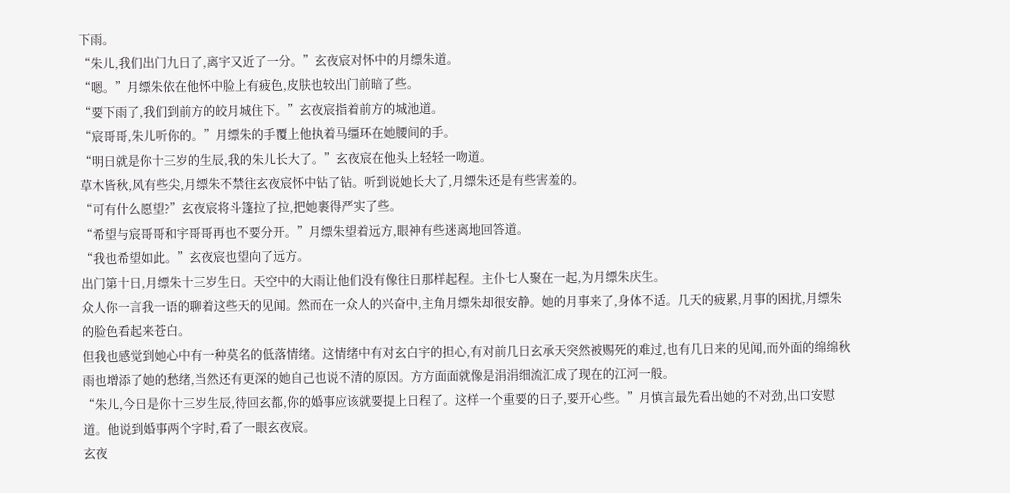下雨。
“朱儿,我们出门九日了,离宇又近了一分。”玄夜宸对怀中的月缥朱道。
“嗯。”月缥朱依在他怀中脸上有疲色,皮肤也较出门前暗了些。
“要下雨了,我们到前方的皎月城住下。”玄夜宸指着前方的城池道。
“宸哥哥,朱儿听你的。”月缥朱的手覆上他执着马缰环在她腰间的手。
“明日就是你十三岁的生辰,我的朱儿长大了。”玄夜宸在他头上轻轻一吻道。
草木皆秋,风有些尖,月缥朱不禁往玄夜宸怀中钻了钻。听到说她长大了,月缥朱还是有些害羞的。
“可有什么愿望?”玄夜宸将斗篷拉了拉,把她裹得严实了些。
“希望与宸哥哥和宇哥哥再也不要分开。”月缥朱望着远方,眼神有些迷离地回答道。
“我也希望如此。”玄夜宸也望向了远方。
出门第十日,月缥朱十三岁生日。天空中的大雨让他们没有像往日那样起程。主仆七人聚在一起,为月缥朱庆生。
众人你一言我一语的聊着这些天的见闻。然而在一众人的兴奋中,主角月缥朱却很安静。她的月事来了,身体不适。几天的疲累,月事的困扰,月缥朱的脸色看起来苍白。
但我也感觉到她心中有一种莫名的低落情绪。这情绪中有对玄白宇的担心,有对前几日玄承天突然被赐死的难过,也有几日来的见闻,而外面的绵绵秋雨也增添了她的愁绪,当然还有更深的她自己也说不清的原因。方方面面就像是涓涓细流汇成了现在的江河一般。
“朱儿,今日是你十三岁生辰,待回玄都,你的婚事应该就要提上日程了。这样一个重要的日子,要开心些。”月慎言最先看出她的不对劲,出口安慰道。他说到婚事两个字时,看了一眼玄夜宸。
玄夜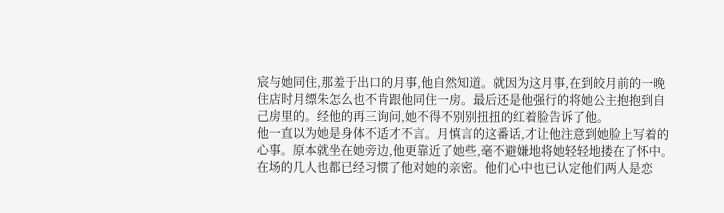宸与她同住,那羞于出口的月事,他自然知道。就因为这月事,在到皎月前的一晚住店时月缥朱怎么也不肯跟他同住一房。最后还是他强行的将她公主抱抱到自己房里的。经他的再三询问,她不得不别别扭扭的红着脸告诉了他。
他一直以为她是身体不适才不言。月慎言的这番话,才让他注意到她脸上写着的心事。原本就坐在她旁边,他更靠近了她些,毫不避嫌地将她轻轻地搂在了怀中。
在场的几人也都已经习惯了他对她的亲密。他们心中也已认定他们两人是恋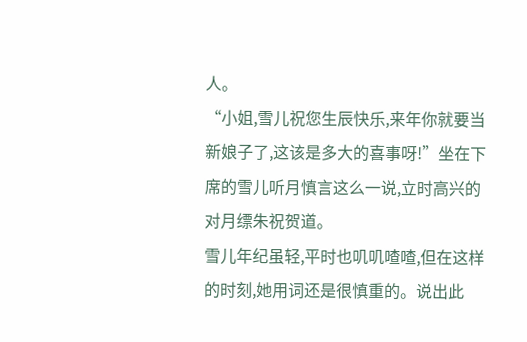人。
“小姐,雪儿祝您生辰快乐,来年你就要当新娘子了,这该是多大的喜事呀!”坐在下席的雪儿听月慎言这么一说,立时高兴的对月缥朱祝贺道。
雪儿年纪虽轻,平时也叽叽喳喳,但在这样的时刻,她用词还是很慎重的。说出此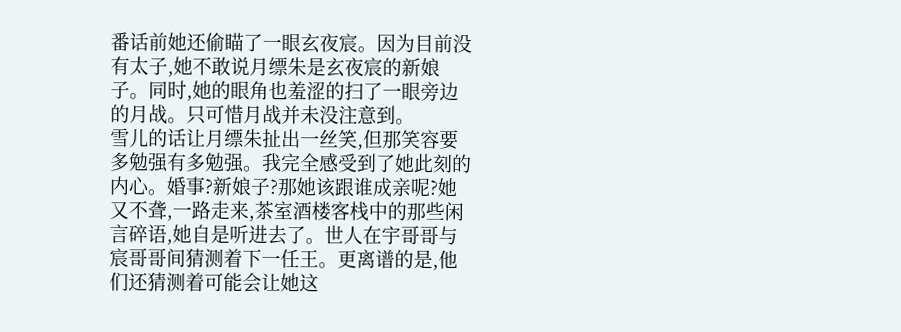番话前她还偷瞄了一眼玄夜宸。因为目前没有太子,她不敢说月缥朱是玄夜宸的新娘子。同时,她的眼角也羞涩的扫了一眼旁边的月战。只可惜月战并未没注意到。
雪儿的话让月缥朱扯出一丝笑,但那笑容要多勉强有多勉强。我完全感受到了她此刻的内心。婚事?新娘子?那她该跟谁成亲呢?她又不聋,一路走来,茶室酒楼客栈中的那些闲言碎语,她自是听进去了。世人在宇哥哥与宸哥哥间猜测着下一任王。更离谱的是,他们还猜测着可能会让她这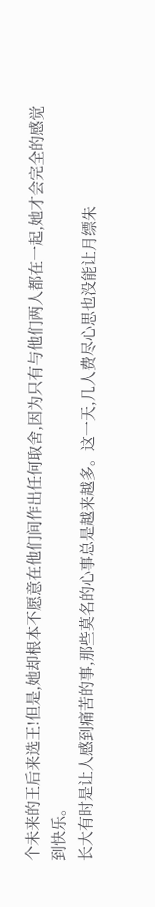个未来的王后来选王!但是,她却根本不愿意在他们间作出任何取舍,因为只有与他们两人都在一起,她才会完全的感觉到快乐。
长大有时是让人感到痛苦的事,那些莫名的心事总是越来越多。这一天,几人费尽心思也没能让月缥朱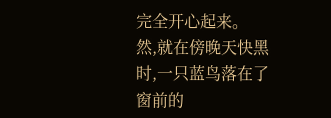完全开心起来。
然,就在傍晚天快黑时,一只蓝鸟落在了窗前的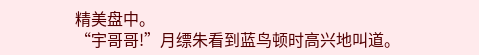精美盘中。
“宇哥哥!”月缥朱看到蓝鸟顿时高兴地叫道。